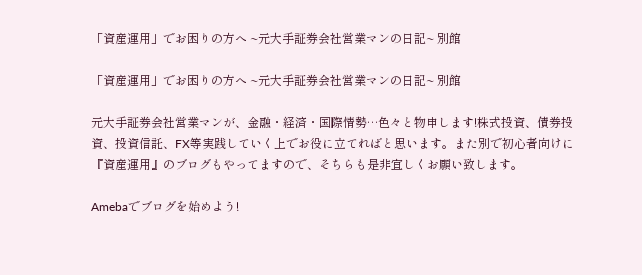「資産運用」でお困りの方へ ~元大手証券会社営業マンの日記~ 別館

「資産運用」でお困りの方へ ~元大手証券会社営業マンの日記~ 別館

元大手証券会社営業マンが、金融・経済・国際情勢…色々と物申します!株式投資、債券投資、投資信託、FX等実践していく上でお役に立てればと思います。また別で初心者向けに『資産運用』のブログもやってますので、そちらも是非宜しくお願い致します。

Amebaでブログを始めよう!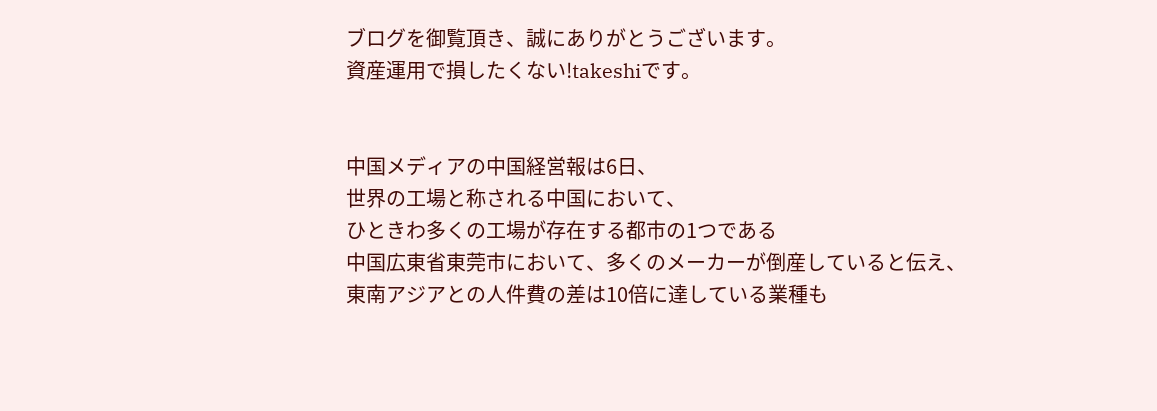ブログを御覧頂き、誠にありがとうございます。
資産運用で損したくない!takeshiです。


中国メディアの中国経営報は6日、
世界の工場と称される中国において、
ひときわ多くの工場が存在する都市の1つである
中国広東省東莞市において、多くのメーカーが倒産していると伝え、
東南アジアとの人件費の差は10倍に達している業種も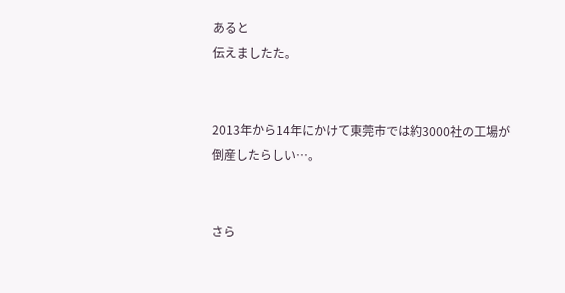あると
伝えましたた。


2013年から14年にかけて東莞市では約3000社の工場が
倒産したらしい…。


さら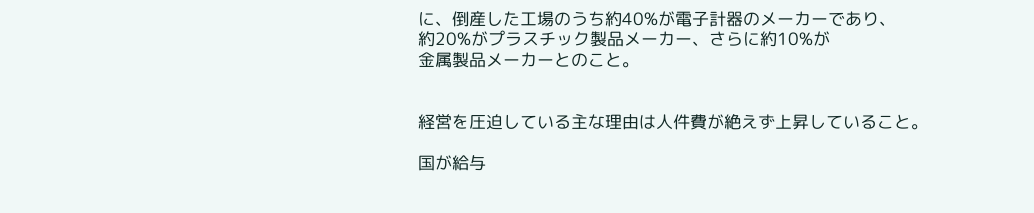に、倒産した工場のうち約40%が電子計器のメーカーであり、
約20%がプラスチック製品メーカー、さらに約10%が
金属製品メーカーとのこと。


経営を圧迫している主な理由は人件費が絶えず上昇していること。

国が給与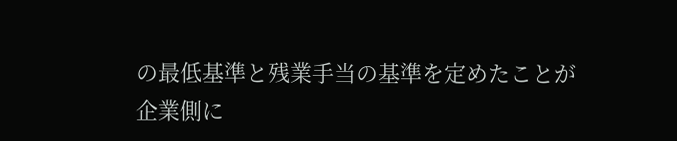の最低基準と残業手当の基準を定めたことが
企業側に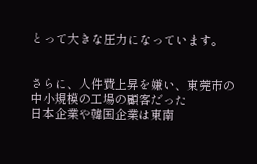とって大きな圧力になっています。


さらに、人件費上昇を嫌い、東莞市の中小規模の工場の顧客だった
日本企業や韓国企業は東南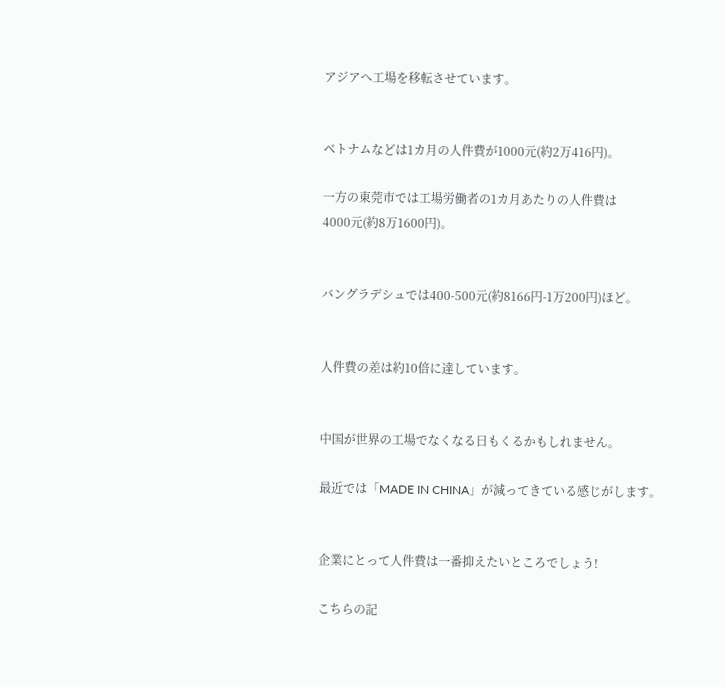アジアへ工場を移転させています。


ベトナムなどは1カ月の人件費が1000元(約2万416円)。

一方の東莞市では工場労働者の1カ月あたりの人件費は
4000元(約8万1600円)。


バングラデシュでは400-500元(約8166円-1万200円)ほど。


人件費の差は約10倍に達しています。


中国が世界の工場でなくなる日もくるかもしれません。

最近では「MADE IN CHINA」が減ってきている感じがします。


企業にとって人件費は一番抑えたいところでしょう!

こちらの記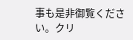事も是非御覧ください。クリ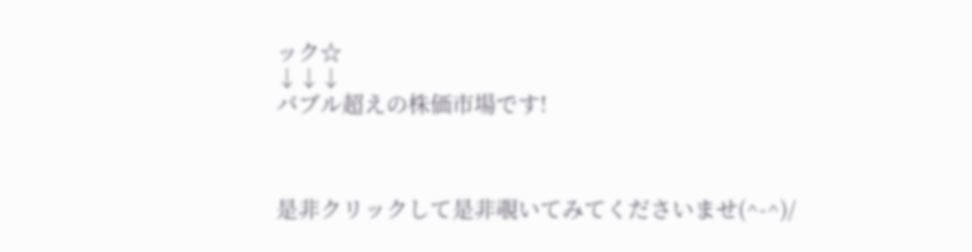ック☆
↓↓↓
バブル超えの株価市場です!



是非クリックして是非覗いてみてくださいませ(^-^)/